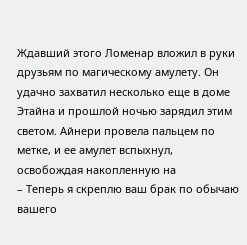Ждавший этого Ломенар вложил в руки друзьям по магическому амулету. Он удачно захватил несколько еще в доме Этайна и прошлой ночью зарядил этим светом. Айнери провела пальцем по метке, и ее амулет вспыхнул, освобождая накопленную на
– Теперь я скреплю ваш брак по обычаю вашего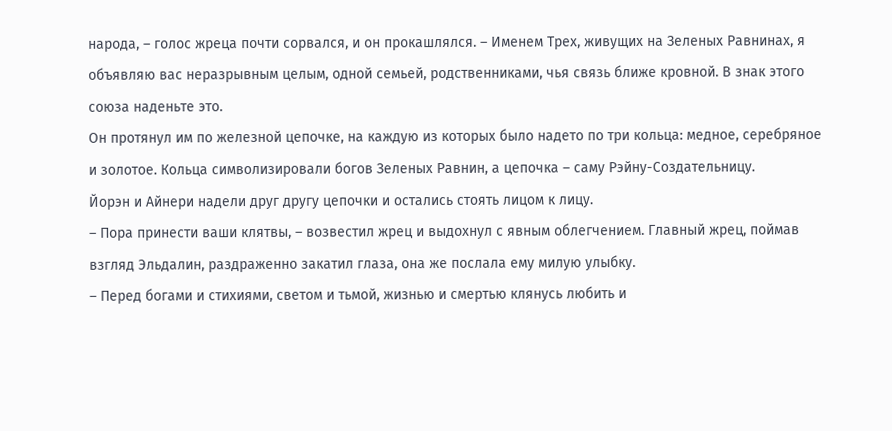народа, – голос жреца почти сорвался, и он прокашлялся. – Именем Трех, живущих на Зеленых Равнинах, я объявляю вас неразрывным целым, одной семьей, родственниками, чья связь ближе кровной. В знак этого союза наденьте это.
Он протянул им по железной цепочке, на каждую из которых было надето по три кольца: медное, серебряное и золотое. Кольца символизировали богов Зеленых Равнин, а цепочка – саму Рэйну-Создательницу.
Йорэн и Айнери надели друг другу цепочки и остались стоять лицом к лицу.
– Пора принести ваши клятвы, – возвестил жрец и выдохнул с явным облегчением. Главный жрец, поймав взгляд Эльдалин, раздраженно закатил глаза, она же послала ему милую улыбку.
– Перед богами и стихиями, светом и тьмой, жизнью и смертью клянусь любить и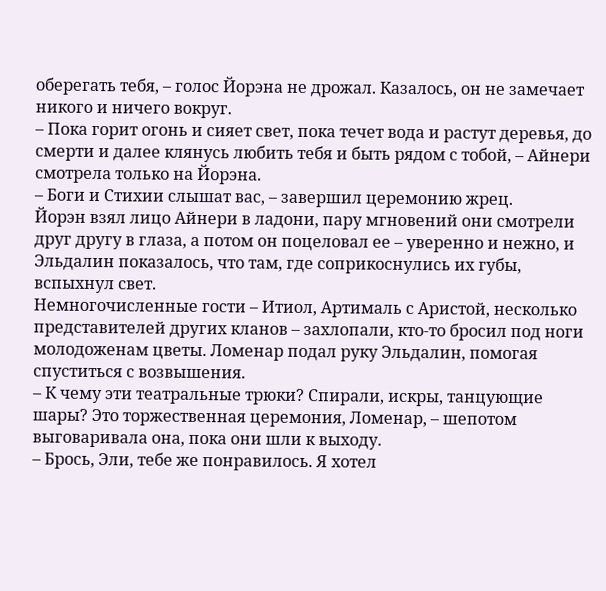оберегать тебя, – голос Йорэна не дрожал. Казалось, он не замечает никого и ничего вокруг.
– Пока горит огонь и сияет свет, пока течет вода и растут деревья, до смерти и далее клянусь любить тебя и быть рядом с тобой, – Айнери смотрела только на Йорэна.
– Боги и Стихии слышат вас, – завершил церемонию жрец.
Йорэн взял лицо Айнери в ладони, пару мгновений они смотрели друг другу в глаза, а потом он поцеловал ее – уверенно и нежно, и Эльдалин показалось, что там, где соприкоснулись их губы, вспыхнул свет.
Немногочисленные гости – Итиол, Артималь с Аристой, несколько представителей других кланов – захлопали, кто-то бросил под ноги молодоженам цветы. Ломенар подал руку Эльдалин, помогая спуститься с возвышения.
– К чему эти театральные трюки? Спирали, искры, танцующие шары? Это торжественная церемония, Ломенар, – шепотом выговаривала она, пока они шли к выходу.
– Брось, Эли, тебе же понравилось. Я хотел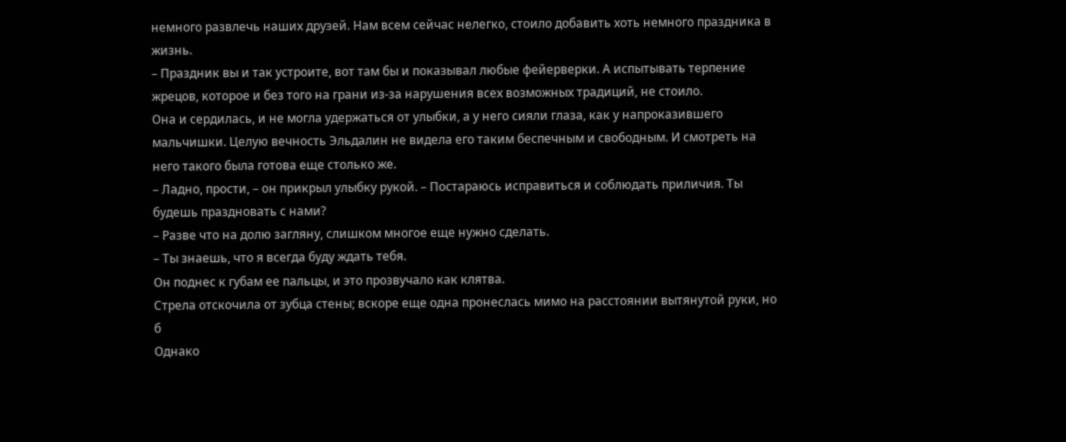немного развлечь наших друзей. Нам всем сейчас нелегко, стоило добавить хоть немного праздника в жизнь.
– Праздник вы и так устроите, вот там бы и показывал любые фейерверки. А испытывать терпение жрецов, которое и без того на грани из-за нарушения всех возможных традиций, не стоило.
Она и сердилась, и не могла удержаться от улыбки, а у него сияли глаза, как у напроказившего мальчишки. Целую вечность Эльдалин не видела его таким беспечным и свободным. И смотреть на него такого была готова еще столько же.
– Ладно, прости, – он прикрыл улыбку рукой. – Постараюсь исправиться и соблюдать приличия. Ты будешь праздновать с нами?
– Разве что на долю загляну, слишком многое еще нужно сделать.
– Ты знаешь, что я всегда буду ждать тебя.
Он поднес к губам ее пальцы, и это прозвучало как клятва.
Стрела отскочила от зубца стены; вскоре еще одна пронеслась мимо на расстоянии вытянутой руки, но б
Однако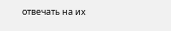отвечать на их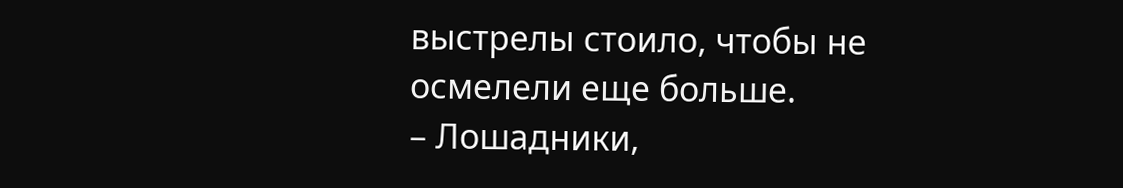выстрелы стоило, чтобы не осмелели еще больше.
– Лошадники,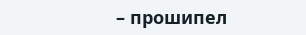– прошипел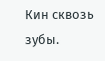Кин сквозь зубы.